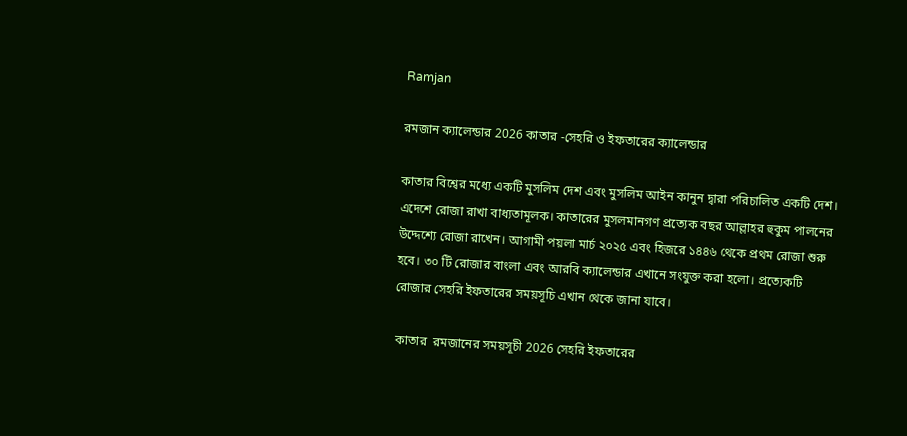Ramjan

রমজান ক্যালেন্ডার 2026 কাতার -সেহরি ও ইফতারের ক্যালেন্ডার

কাতার বিশ্বের মধ্যে একটি মুসলিম দেশ এবং মুসলিম আইন কানুন দ্বারা পরিচালিত একটি দেশ। এদেশে রোজা রাখা বাধ্যতামূলক। কাতারের মুসলমানগণ প্রত্যেক বছর আল্লাহর হুকুম পালনের উদ্দেশ্যে রোজা রাখেন। আগামী পয়লা মার্চ ২০২৫ এবং হিজরে ১৪৪৬ থেকে প্রথম রোজা শুরু হবে। ৩০ টি রোজার বাংলা এবং আরবি ক্যালেন্ডার এখানে সংযুক্ত করা হলো। প্রত্যেকটি রোজার সেহরি ইফতারের সময়সূচি এখান থেকে জানা যাবে।

 কাতার  রমজানের সময়সূচী 2026 সেহরি ইফতারের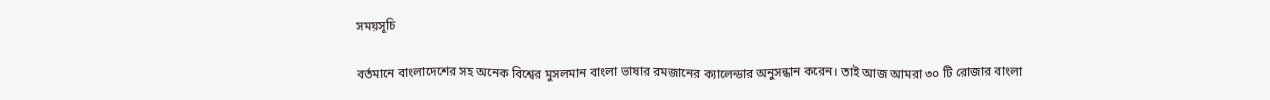সময়সূচি

বর্তমানে বাংলাদেশের সহ অনেক বিশ্বের মুসলমান বাংলা ভাষার রমজানের ক্যালেন্ডার অনুসন্ধান করেন। তাই আজ আমরা ৩০ টি রোজার বাংলা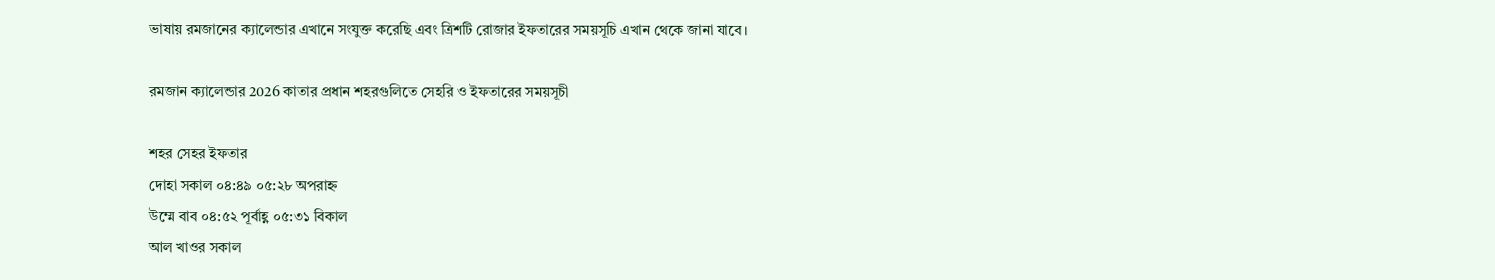ভাষায় রমজানের ক্যালেন্ডার এখানে সংযুক্ত করেছি এবং ত্রিশটি রোজার ইফতারের সময়সূচি এখান থেকে জানা যাবে।

রমজান ক্যালেন্ডার 2026 কাতার প্রধান শহরগুলিতে সেহরি ও ইফতারের সময়সূচী

শহর সেহর ইফতার
দোহা সকাল ০৪:৪৯ ০৫:২৮ অপরাহ্ন
উম্মে বাব ০৪:৫২ পূর্বাহ্ণ ০৫:৩১ বিকাল
আল খাওর সকাল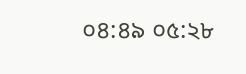০৪:৪৯ ০৫:২৮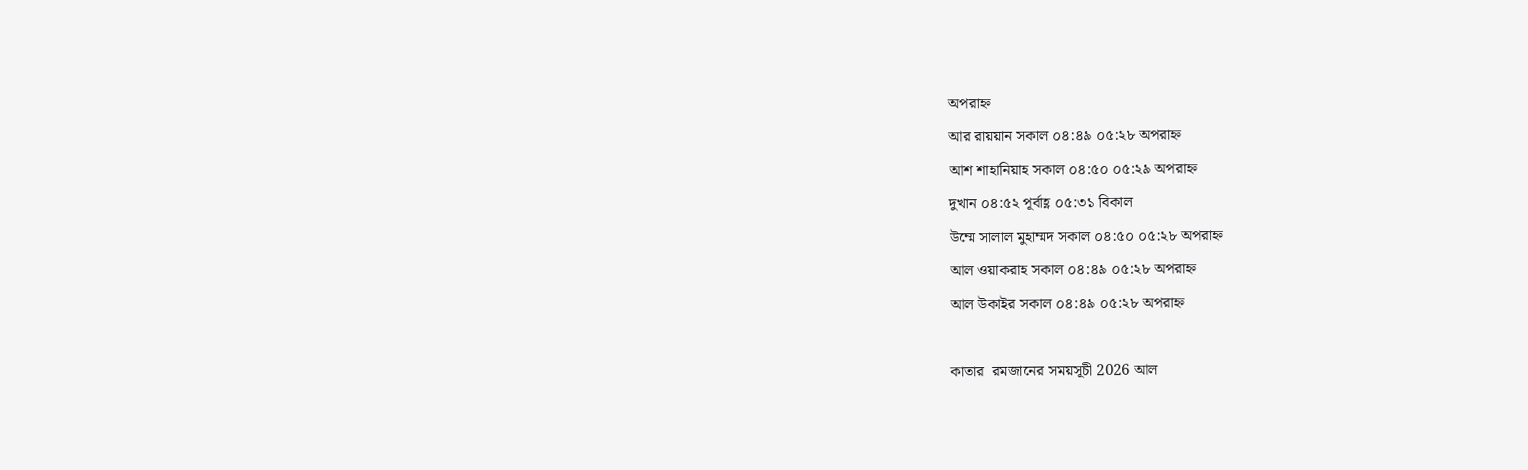অপরাহ্ন
আর রায়য়ান সকাল ০৪:৪৯ ০৫:২৮ অপরাহ্ন
আশ শাহানিয়াহ সকাল ০৪:৫০ ০৫:২৯ অপরাহ্ন
দুখান ০৪:৫২ পূর্বাহ্ণ ০৫:৩১ বিকাল
উম্মে সালাল মুহাম্মদ সকাল ০৪:৫০ ০৫:২৮ অপরাহ্ন
আল ওয়াকরাহ সকাল ০৪:৪৯ ০৫:২৮ অপরাহ্ন
আল উকাইর সকাল ০৪:৪৯ ০৫:২৮ অপরাহ্ন

কাতার  রমজানের সময়সূচী 2026 আল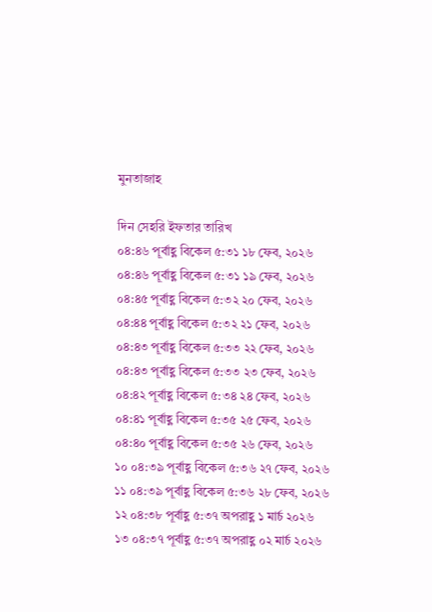মুনতাজাহ

দিন সেহরি ইফতার তারিখ
০৪:৪৬ পূর্বাহ্ণ বিকেল ৫:৩১ ১৮ ফেব, ২০২৬
০৪:৪৬ পূর্বাহ্ণ বিকেল ৫:৩১ ১৯ ফেব, ২০২৬
০৪:৪৫ পূর্বাহ্ণ বিকেল ৫:৩২ ২০ ফেব, ২০২৬
০৪:৪৪ পূর্বাহ্ণ বিকেল ৫:৩২ ২১ ফেব, ২০২৬
০৪:৪৩ পূর্বাহ্ণ বিকেল ৫:৩৩ ২২ ফেব, ২০২৬
০৪:৪৩ পূর্বাহ্ণ বিকেল ৫:৩৩ ২৩ ফেব, ২০২৬
০৪:৪২ পূর্বাহ্ণ বিকেল ৫:৩৪ ২৪ ফেব, ২০২৬
০৪:৪১ পূর্বাহ্ণ বিকেল ৫:৩৫ ২৫ ফেব, ২০২৬
০৪:৪০ পূর্বাহ্ণ বিকেল ৫:৩৫ ২৬ ফেব, ২০২৬
১০ ০৪:৩৯ পূর্বাহ্ণ বিকেল ৫:৩৬ ২৭ ফেব, ২০২৬
১১ ০৪:৩৯ পূর্বাহ্ণ বিকেল ৫:৩৬ ২৮ ফেব, ২০২৬
১২ ০৪:৩৮ পূর্বাহ্ণ ৫:৩৭ অপরাহ্ণ ১ মার্চ ২০২৬
১৩ ০৪:৩৭ পূর্বাহ্ণ ৫:৩৭ অপরাহ্ণ ০২ মার্চ ২০২৬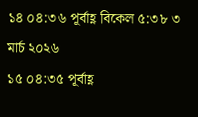১৪ ০৪:৩৬ পূর্বাহ্ণ বিকেল ৫:৩৮ ৩ মার্চ ২০২৬
১৫ ০৪:৩৫ পূর্বাহ্ণ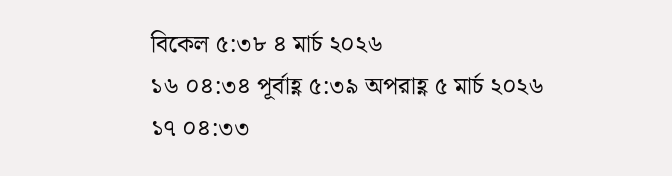বিকেল ৫:৩৮ ৪ মার্চ ২০২৬
১৬ ০৪:৩৪ পূর্বাহ্ণ ৫:৩৯ অপরাহ্ণ ৫ মার্চ ২০২৬
১৭ ০৪:৩৩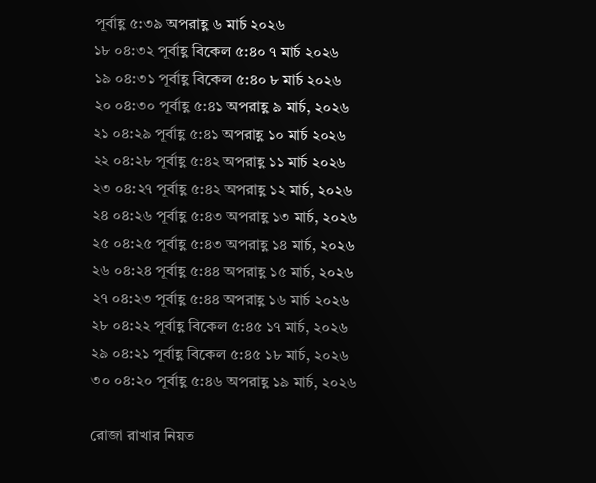পূর্বাহ্ণ ৫:৩৯ অপরাহ্ণ ৬ মার্চ ২০২৬
১৮ ০৪:৩২ পূর্বাহ্ণ বিকেল ৫:৪০ ৭ মার্চ ২০২৬
১৯ ০৪:৩১ পূর্বাহ্ণ বিকেল ৫:৪০ ৮ মার্চ ২০২৬
২০ ০৪:৩০ পূর্বাহ্ণ ৫:৪১ অপরাহ্ণ ৯ মার্চ, ২০২৬
২১ ০৪:২৯ পূর্বাহ্ণ ৫:৪১ অপরাহ্ণ ১০ মার্চ ২০২৬
২২ ০৪:২৮ পূর্বাহ্ণ ৫:৪২ অপরাহ্ণ ১১ মার্চ ২০২৬
২৩ ০৪:২৭ পূর্বাহ্ণ ৫:৪২ অপরাহ্ণ ১২ মার্চ, ২০২৬
২৪ ০৪:২৬ পূর্বাহ্ণ ৫:৪৩ অপরাহ্ণ ১৩ মার্চ, ২০২৬
২৫ ০৪:২৫ পূর্বাহ্ণ ৫:৪৩ অপরাহ্ণ ১৪ মার্চ, ২০২৬
২৬ ০৪:২৪ পূর্বাহ্ণ ৫:৪৪ অপরাহ্ণ ১৫ মার্চ, ২০২৬
২৭ ০৪:২৩ পূর্বাহ্ণ ৫:৪৪ অপরাহ্ণ ১৬ মার্চ ২০২৬
২৮ ০৪:২২ পূর্বাহ্ণ বিকেল ৫:৪৫ ১৭ মার্চ, ২০২৬
২৯ ০৪:২১ পূর্বাহ্ণ বিকেল ৫:৪৫ ১৮ মার্চ, ২০২৬
৩০ ০৪:২০ পূর্বাহ্ণ ৫:৪৬ অপরাহ্ণ ১৯ মার্চ, ২০২৬

রোজা রাখার নিয়ত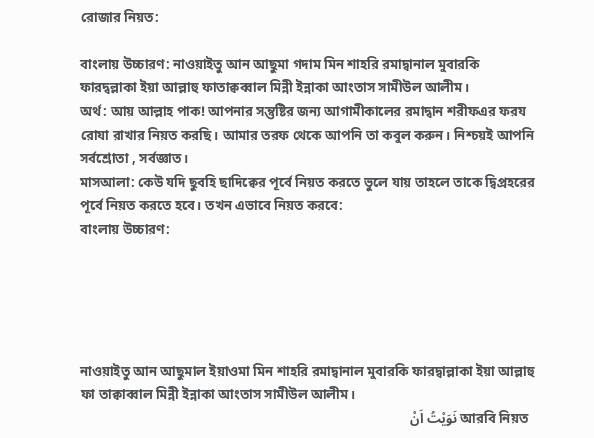রোজার নিয়ত:

বাংলায় উচ্চারণ: নাওয়াইতু আন আছুমা গদাম মিন শাহরি রমাদ্বানাল মুবারকি ফারদ্বল্লাকা ইয়া আল্লাহু ফাতাক্বব্বাল মিন্নী ইন্নাকা আংতাস সামীউল আলীম।
অর্থ: আয় আল্লাহ পাক! আপনার সন্তুষ্টির জন্য আগামীকালের রমাদ্বান শরীফএর ফরয রোযা রাখার নিয়ত করছি। আমার তরফ থেকে আপনি তা কবুল করুন। নিশ্চয়ই আপনি সর্বশ্রোতা , সর্বজ্ঞাত।
মাসআলা: কেউ যদি ছুবহি ছাদিক্বের পূর্বে নিয়ত করতে ভুলে যায় তাহলে তাকে দ্বিপ্রহরের পূর্বে নিয়ত করতে হবে। তখন এভাবে নিয়ত করবে:
বাংলায় উচ্চারণ:





নাওয়াইতু আন আছুমাল ইয়াওমা মিন শাহরি রমাদ্বানাল মুবারকি ফারদ্বাল্লাকা ইয়া আল্লাহু ফা তাক্বাব্বাল মিন্নী ইন্নাকা আংতাস সামীউল আলীম।
  আরবি নিয়ত نَوَيْتُ اَنْ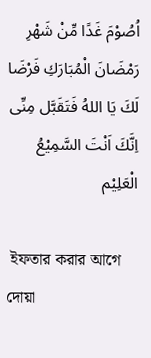اُصُوْمَ غَدًا مِّنْ شَهْرِ رَمْضَانَ الْمُبَارَكِ فَرْضَا لَكَ يَا اللهُ فَتَقَبَّل مِنِّى اِنَّكَ اَنْتَ السَّمِيْعُ الْعَلِيْم

 ইফতার করার আগে দোয়া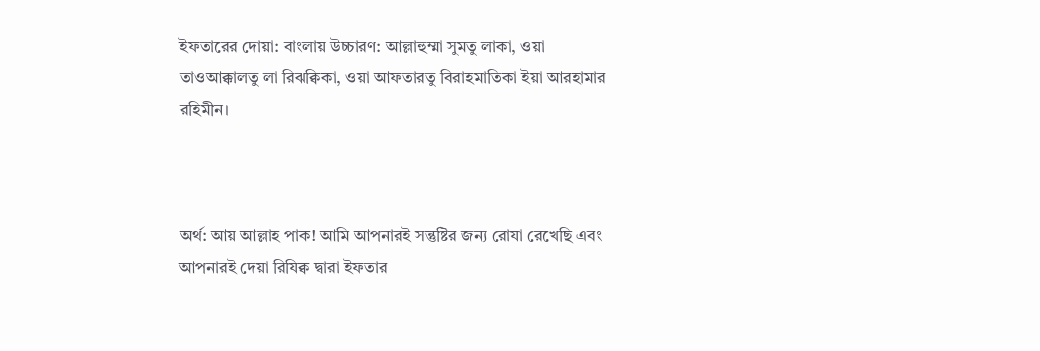ইফতারের দোয়া: বাংলায় উচ্চারণ: আল্লাহুম্মা সুমতু লাকা, ওয়া তাওআক্কালতু লা রিঝক্বিকা, ওয়া আফতারতু বিরাহমাতিকা ইয়া আরহামার রহিমীন।



অর্থ: আয় আল্লাহ পাক! আমি আপনারই সন্তুষ্টির জন্য রোযা রেখেছি এবং আপনারই দেয়া রিযিক্ব দ্বারা ইফতার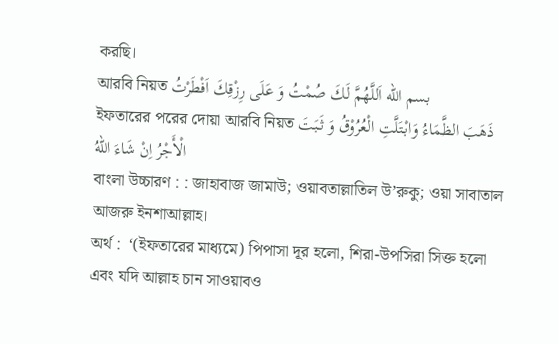করছি।
আরবি নিয়ত بسم الله اَللَّهُمَّ لَكَ صُمْتُ وَ عَلَى رِزْقِكَ اَفْطَرْتُ
ইফতারের পরের দোয়া আরবি নিয়ত ذَهَبَ الظَّمَاءُ وَابْتَلَّتِ الْعُرُوْقُ وَ ثَبَتَ الْأَجْرُ اِنْ شَاءَ اللهُ
বাংলা উচ্চারণ : : জাহাবাজ জামাউ; ওয়াবতাল্লাতিল উ’রুকু; ওয়া সাবাতাল আজরু ইনশাআল্লাহ।
অর্থ :  ‘(ইফতারের মাধ্যমে) পিপাসা দূর হলো, শিরা-উপসিরা সিক্ত হলো এবং যদি আল্লাহ চান সাওয়াবও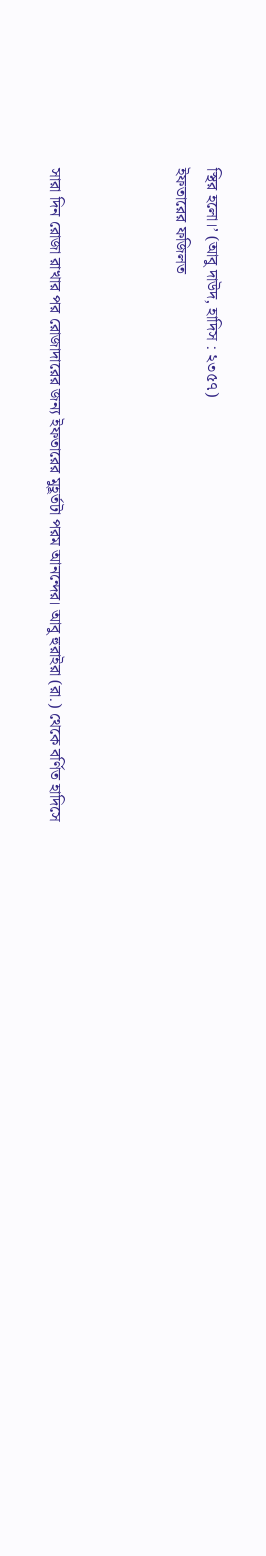স্থির হলো।’ (আবু দাউদ, হাদিস : ২৩৫৭)
ইফতারের ফজিলত



সারা দিন রোজা রাখার পর রোজাদারের জন্য ইফতারের মুহূর্তটা পরম আনন্দের। আবু হুরাইরা (রা.) থেকে বর্ণিত হাদিসে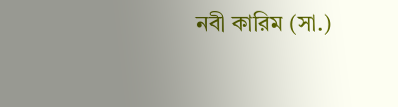নবী কারিম (সা.)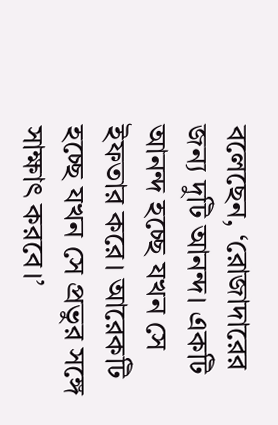বলেছেন, ‘রোজাদারের জন্য দুটি আনন্দ। একটি আনন্দ হচ্ছে যখন সে ইফতার করে। আরেকটি হচ্ছে যখন সে প্রভুর সঙ্গে সাক্ষাৎ করবে।’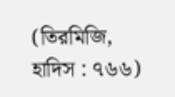(তিরমিজি, হাদিস : ৭৬৬)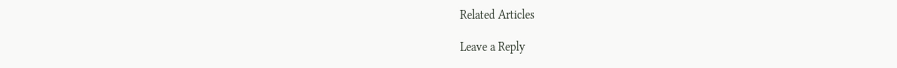Related Articles

Leave a Reply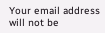Your email address will not be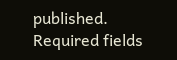published. Required fields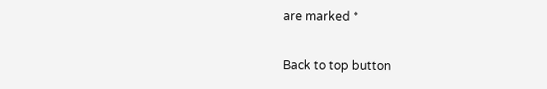are marked *

Back to top button